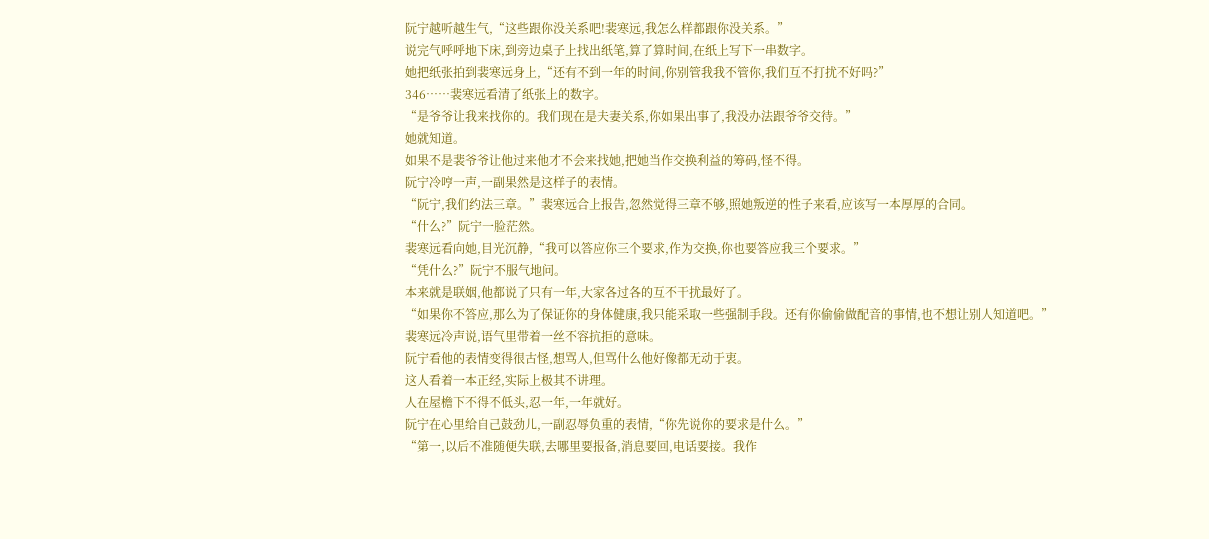阮宁越听越生气,“这些跟你没关系吧!裴寒远,我怎么样都跟你没关系。”
说完气呼呼地下床,到旁边桌子上找出纸笔,算了算时间,在纸上写下一串数字。
她把纸张拍到裴寒远身上,“还有不到一年的时间,你别管我我不管你,我们互不打扰不好吗?”
346……裴寒远看清了纸张上的数字。
“是爷爷让我来找你的。我们现在是夫妻关系,你如果出事了,我没办法跟爷爷交待。”
她就知道。
如果不是裴爷爷让他过来他才不会来找她,把她当作交换利益的筹码,怪不得。
阮宁冷哼一声,一副果然是这样子的表情。
“阮宁,我们约法三章。”裴寒远合上报告,忽然觉得三章不够,照她叛逆的性子来看,应该写一本厚厚的合同。
“什么?”阮宁一脸茫然。
裴寒远看向她,目光沉静,“我可以答应你三个要求,作为交换,你也要答应我三个要求。”
“凭什么?”阮宁不服气地问。
本来就是联姻,他都说了只有一年,大家各过各的互不干扰最好了。
“如果你不答应,那么为了保证你的身体健康,我只能采取一些强制手段。还有你偷偷做配音的事情,也不想让别人知道吧。”
裴寒远冷声说,语气里带着一丝不容抗拒的意味。
阮宁看他的表情变得很古怪,想骂人,但骂什么他好像都无动于衷。
这人看着一本正经,实际上极其不讲理。
人在屋檐下不得不低头,忍一年,一年就好。
阮宁在心里给自己鼓劲儿,一副忍辱负重的表情,“你先说你的要求是什么。”
“第一,以后不准随便失联,去哪里要报备,消息要回,电话要接。我作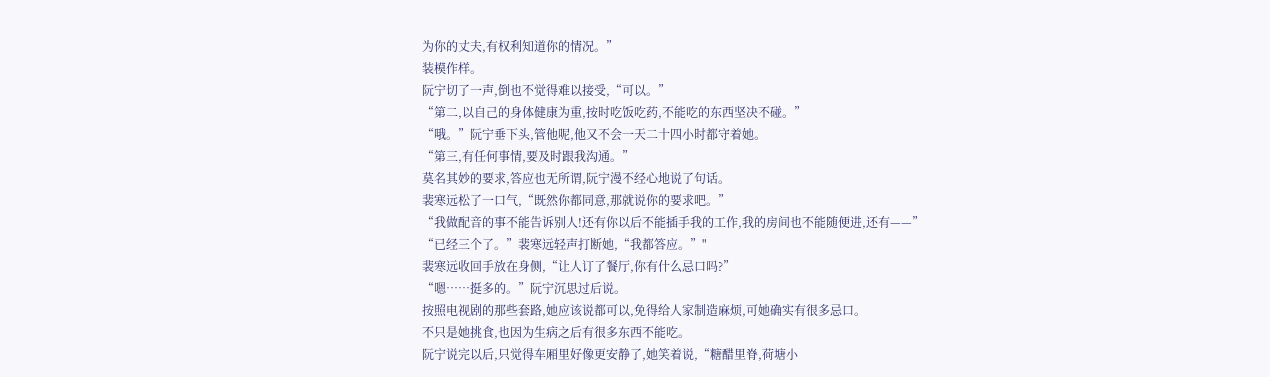为你的丈夫,有权利知道你的情况。”
装模作样。
阮宁切了一声,倒也不觉得难以接受,“可以。”
“第二,以自己的身体健康为重,按时吃饭吃药,不能吃的东西坚决不碰。”
“哦。”阮宁垂下头,管他呢,他又不会一天二十四小时都守着她。
“第三,有任何事情,要及时跟我沟通。”
莫名其妙的要求,答应也无所谓,阮宁漫不经心地说了句话。
裴寒远松了一口气,“既然你都同意,那就说你的要求吧。”
“我做配音的事不能告诉别人!还有你以后不能插手我的工作,我的房间也不能随便进,还有——”
“已经三个了。”裴寒远轻声打断她,“我都答应。”"
裴寒远收回手放在身侧,“让人订了餐厅,你有什么忌口吗?”
“嗯……挺多的。”阮宁沉思过后说。
按照电视剧的那些套路,她应该说都可以,免得给人家制造麻烦,可她确实有很多忌口。
不只是她挑食,也因为生病之后有很多东西不能吃。
阮宁说完以后,只觉得车厢里好像更安静了,她笑着说,“糖醋里脊,荷塘小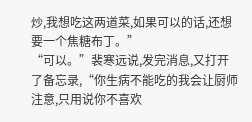炒,我想吃这两道菜,如果可以的话,还想要一个焦糖布丁。”
“可以。”裴寒远说,发完消息,又打开了备忘录,“你生病不能吃的我会让厨师注意,只用说你不喜欢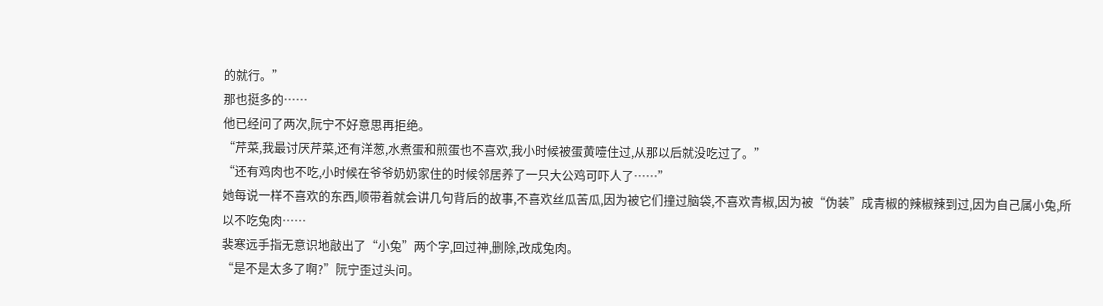的就行。”
那也挺多的……
他已经问了两次,阮宁不好意思再拒绝。
“芹菜,我最讨厌芹菜,还有洋葱,水煮蛋和煎蛋也不喜欢,我小时候被蛋黄噎住过,从那以后就没吃过了。”
“还有鸡肉也不吃,小时候在爷爷奶奶家住的时候邻居养了一只大公鸡可吓人了……”
她每说一样不喜欢的东西,顺带着就会讲几句背后的故事,不喜欢丝瓜苦瓜,因为被它们撞过脑袋,不喜欢青椒,因为被“伪装”成青椒的辣椒辣到过,因为自己属小兔,所以不吃兔肉……
裴寒远手指无意识地敲出了“小兔”两个字,回过神,删除,改成兔肉。
“是不是太多了啊?”阮宁歪过头问。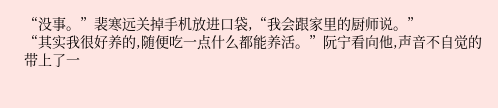“没事。”裴寒远关掉手机放进口袋,“我会跟家里的厨师说。”
“其实我很好养的,随便吃一点什么都能养活。”阮宁看向他,声音不自觉的带上了一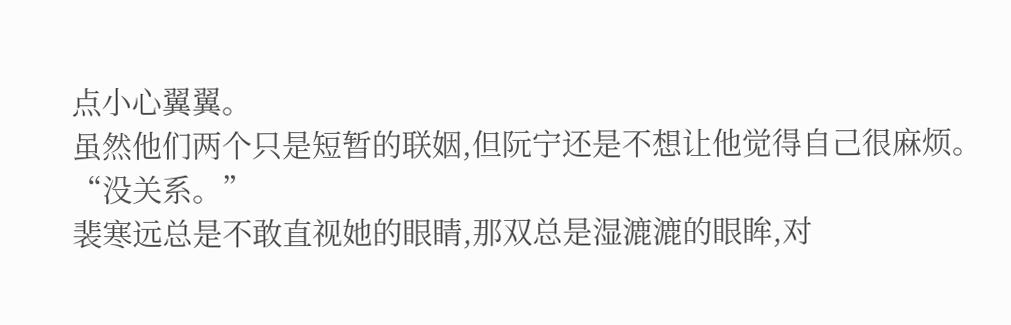点小心翼翼。
虽然他们两个只是短暂的联姻,但阮宁还是不想让他觉得自己很麻烦。
“没关系。”
裴寒远总是不敢直视她的眼睛,那双总是湿漉漉的眼眸,对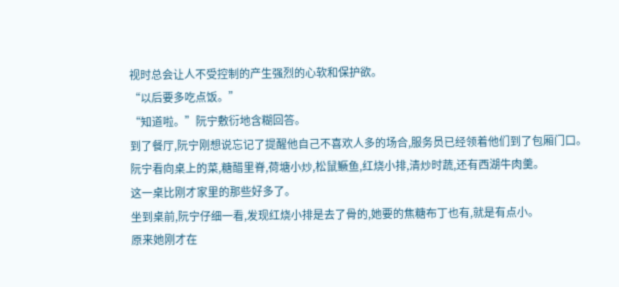视时总会让人不受控制的产生强烈的心软和保护欲。
“以后要多吃点饭。”
“知道啦。”阮宁敷衍地含糊回答。
到了餐厅,阮宁刚想说忘记了提醒他自己不喜欢人多的场合,服务员已经领着他们到了包厢门口。
阮宁看向桌上的菜,糖醋里脊,荷塘小炒,松鼠鳜鱼,红烧小排,清炒时蔬,还有西湖牛肉羹。
这一桌比刚才家里的那些好多了。
坐到桌前,阮宁仔细一看,发现红烧小排是去了骨的,她要的焦糖布丁也有,就是有点小。
原来她刚才在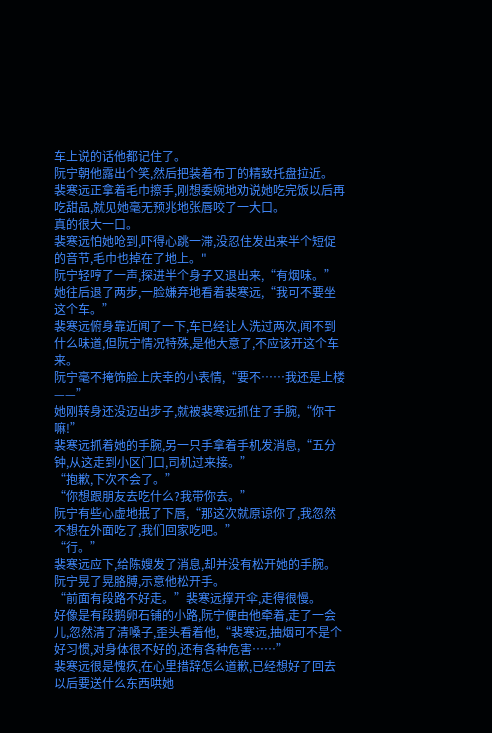车上说的话他都记住了。
阮宁朝他露出个笑,然后把装着布丁的精致托盘拉近。
裴寒远正拿着毛巾擦手,刚想委婉地劝说她吃完饭以后再吃甜品,就见她毫无预兆地张唇咬了一大口。
真的很大一口。
裴寒远怕她呛到,吓得心跳一滞,没忍住发出来半个短促的音节,毛巾也掉在了地上。"
阮宁轻哼了一声,探进半个身子又退出来,“有烟味。”她往后退了两步,一脸嫌弃地看着裴寒远,“我可不要坐这个车。”
裴寒远俯身靠近闻了一下,车已经让人洗过两次,闻不到什么味道,但阮宁情况特殊,是他大意了,不应该开这个车来。
阮宁毫不掩饰脸上庆幸的小表情,“要不……我还是上楼——”
她刚转身还没迈出步子,就被裴寒远抓住了手腕,“你干嘛!”
裴寒远抓着她的手腕,另一只手拿着手机发消息,“五分钟,从这走到小区门口,司机过来接。”
“抱歉,下次不会了。”
“你想跟朋友去吃什么?我带你去。”
阮宁有些心虚地抿了下唇,“那这次就原谅你了,我忽然不想在外面吃了,我们回家吃吧。”
“行。”
裴寒远应下,给陈嫂发了消息,却并没有松开她的手腕。
阮宁晃了晃胳膊,示意他松开手。
“前面有段路不好走。”裴寒远撑开伞,走得很慢。
好像是有段鹅卵石铺的小路,阮宁便由他牵着,走了一会儿,忽然清了清嗓子,歪头看着他,“裴寒远,抽烟可不是个好习惯,对身体很不好的,还有各种危害……”
裴寒远很是愧疚,在心里措辞怎么道歉,已经想好了回去以后要送什么东西哄她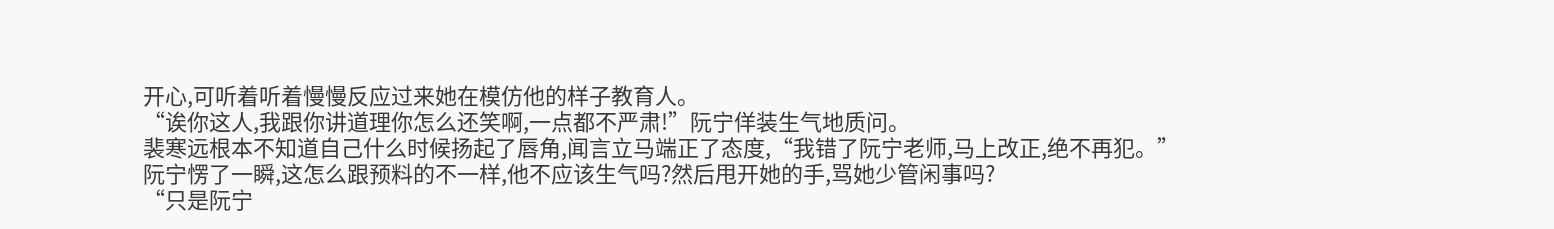开心,可听着听着慢慢反应过来她在模仿他的样子教育人。
“诶你这人,我跟你讲道理你怎么还笑啊,一点都不严肃!”阮宁佯装生气地质问。
裴寒远根本不知道自己什么时候扬起了唇角,闻言立马端正了态度,“我错了阮宁老师,马上改正,绝不再犯。”
阮宁愣了一瞬,这怎么跟预料的不一样,他不应该生气吗?然后甩开她的手,骂她少管闲事吗?
“只是阮宁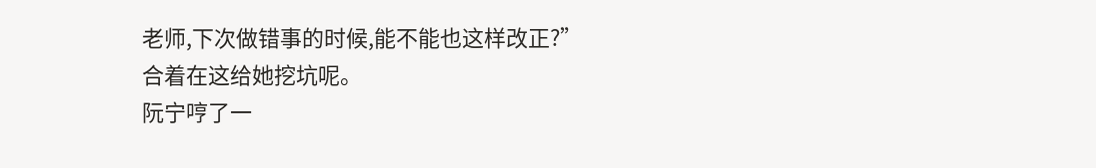老师,下次做错事的时候,能不能也这样改正?”
合着在这给她挖坑呢。
阮宁哼了一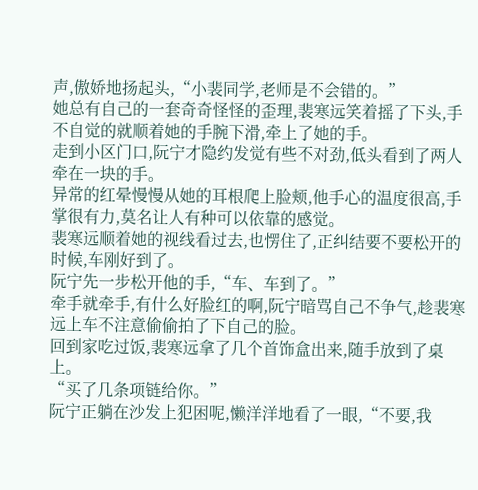声,傲娇地扬起头,“小裴同学,老师是不会错的。”
她总有自己的一套奇奇怪怪的歪理,裴寒远笑着摇了下头,手不自觉的就顺着她的手腕下滑,牵上了她的手。
走到小区门口,阮宁才隐约发觉有些不对劲,低头看到了两人牵在一块的手。
异常的红晕慢慢从她的耳根爬上脸颊,他手心的温度很高,手掌很有力,莫名让人有种可以依靠的感觉。
裴寒远顺着她的视线看过去,也愣住了,正纠结要不要松开的时候,车刚好到了。
阮宁先一步松开他的手,“车、车到了。”
牵手就牵手,有什么好脸红的啊,阮宁暗骂自己不争气,趁裴寒远上车不注意偷偷拍了下自己的脸。
回到家吃过饭,裴寒远拿了几个首饰盒出来,随手放到了桌上。
“买了几条项链给你。”
阮宁正躺在沙发上犯困呢,懒洋洋地看了一眼,“不要,我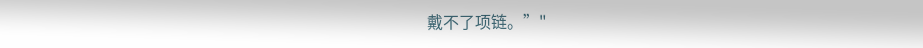戴不了项链。”"